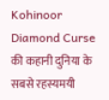Kohinoor Diamond Curse की कहानी दुनिया के सबसे रहस्यमयी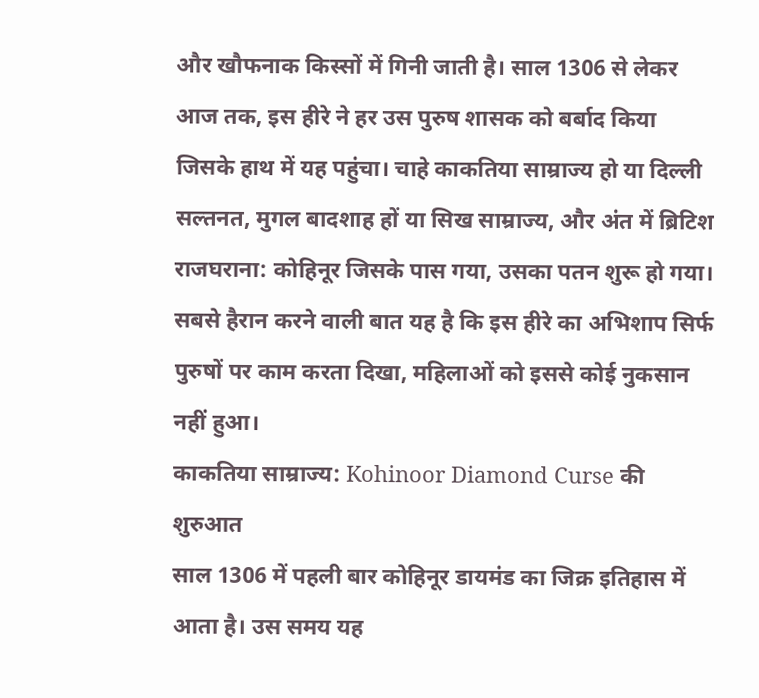और खौफनाक किस्सों में गिनी जाती है। साल 1306 से लेकर आज तक, इस हीरे ने हर उस पुरुष शासक को बर्बाद किया जिसके हाथ में यह पहुंचा। चाहे काकतिया साम्राज्य हो या दिल्ली सल्तनत, मुगल बादशाह हों या सिख साम्राज्य, और अंत में ब्रिटिश राजघराना: कोहिनूर जिसके पास गया, उसका पतन शुरू हो गया। सबसे हैरान करने वाली बात यह है कि इस हीरे का अभिशाप सिर्फ पुरुषों पर काम करता दिखा, महिलाओं को इससे कोई नुकसान नहीं हुआ।
काकतिया साम्राज्य: Kohinoor Diamond Curse की शुरुआत
साल 1306 में पहली बार कोहिनूर डायमंड का जिक्र इतिहास में आता है। उस समय यह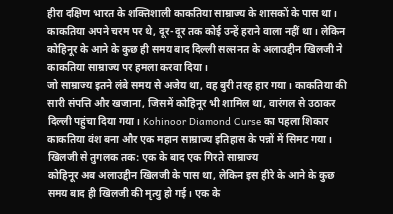हीरा दक्षिण भारत के शक्तिशाली काकतिया साम्राज्य के शासकों के पास था। काकतिया अपने चरम पर थे, दूर-दूर तक कोई उन्हें हराने वाला नहीं था। लेकिन कोहिनूर के आने के कुछ ही समय बाद दिल्ली सल्तनत के अलाउद्दीन खिलजी ने काकतिया साम्राज्य पर हमला करवा दिया।
जो साम्राज्य इतने लंबे समय से अजेय था, वह बुरी तरह हार गया। काकतिया की सारी संपत्ति और खजाना, जिसमें कोहिनूर भी शामिल था, वारंगल से उठाकर दिल्ली पहुंचा दिया गया। Kohinoor Diamond Curse का पहला शिकार काकतिया वंश बना और एक महान साम्राज्य इतिहास के पन्नों में सिमट गया।
खिलजी से तुगलक तक: एक के बाद एक गिरते साम्राज्य
कोहिनूर अब अलाउद्दीन खिलजी के पास था, लेकिन इस हीरे के आने के कुछ समय बाद ही खिलजी की मृत्यु हो गई। एक के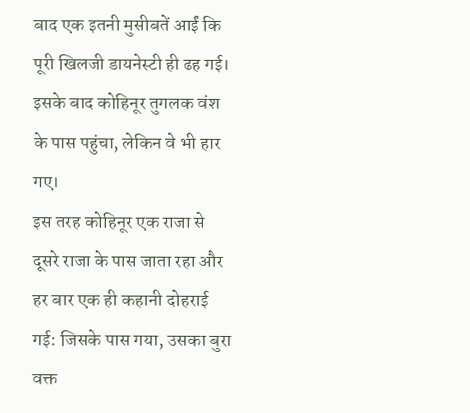बाद एक इतनी मुसीबतें आईं कि पूरी खिलजी डायनेस्टी ही ढह गई। इसके बाद कोहिनूर तुगलक वंश के पास पहुंचा, लेकिन वे भी हार गए।
इस तरह कोहिनूर एक राजा से दूसरे राजा के पास जाता रहा और हर बार एक ही कहानी दोहराई गई: जिसके पास गया, उसका बुरा वक्त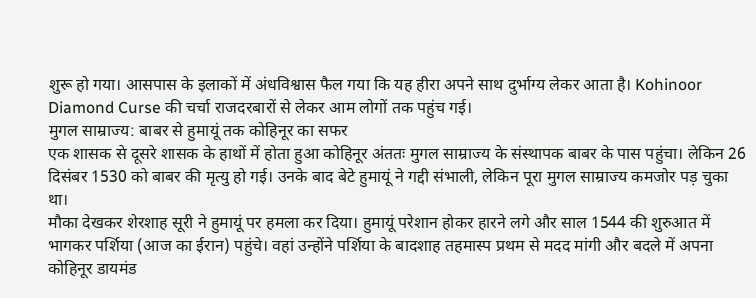शुरू हो गया। आसपास के इलाकों में अंधविश्वास फैल गया कि यह हीरा अपने साथ दुर्भाग्य लेकर आता है। Kohinoor Diamond Curse की चर्चा राजदरबारों से लेकर आम लोगों तक पहुंच गई।
मुगल साम्राज्य: बाबर से हुमायूं तक कोहिनूर का सफर
एक शासक से दूसरे शासक के हाथों में होता हुआ कोहिनूर अंततः मुगल साम्राज्य के संस्थापक बाबर के पास पहुंचा। लेकिन 26 दिसंबर 1530 को बाबर की मृत्यु हो गई। उनके बाद बेटे हुमायूं ने गद्दी संभाली, लेकिन पूरा मुगल साम्राज्य कमजोर पड़ चुका था।
मौका देखकर शेरशाह सूरी ने हुमायूं पर हमला कर दिया। हुमायूं परेशान होकर हारने लगे और साल 1544 की शुरुआत में भागकर पर्शिया (आज का ईरान) पहुंचे। वहां उन्होंने पर्शिया के बादशाह तहमास्प प्रथम से मदद मांगी और बदले में अपना कोहिनूर डायमंड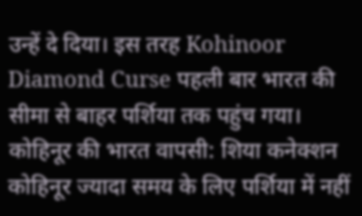उन्हें दे दिया। इस तरह Kohinoor Diamond Curse पहली बार भारत की सीमा से बाहर पर्शिया तक पहुंच गया।
कोहिनूर की भारत वापसी: शिया कनेक्शन
कोहिनूर ज्यादा समय के लिए पर्शिया में नहीं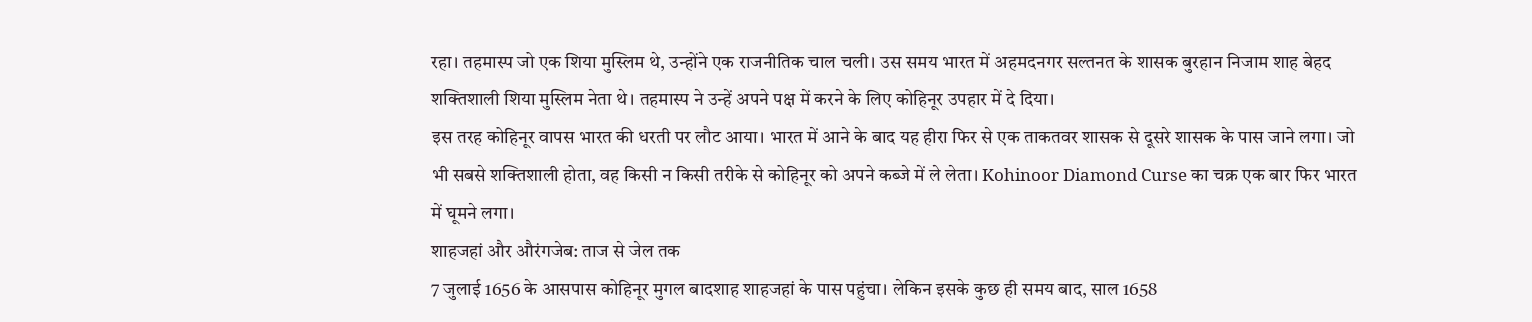रहा। तहमास्प जो एक शिया मुस्लिम थे, उन्होंने एक राजनीतिक चाल चली। उस समय भारत में अहमदनगर सल्तनत के शासक बुरहान निजाम शाह बेहद शक्तिशाली शिया मुस्लिम नेता थे। तहमास्प ने उन्हें अपने पक्ष में करने के लिए कोहिनूर उपहार में दे दिया।
इस तरह कोहिनूर वापस भारत की धरती पर लौट आया। भारत में आने के बाद यह हीरा फिर से एक ताकतवर शासक से दूसरे शासक के पास जाने लगा। जो भी सबसे शक्तिशाली होता, वह किसी न किसी तरीके से कोहिनूर को अपने कब्जे में ले लेता। Kohinoor Diamond Curse का चक्र एक बार फिर भारत में घूमने लगा।
शाहजहां और औरंगजेब: ताज से जेल तक
7 जुलाई 1656 के आसपास कोहिनूर मुगल बादशाह शाहजहां के पास पहुंचा। लेकिन इसके कुछ ही समय बाद, साल 1658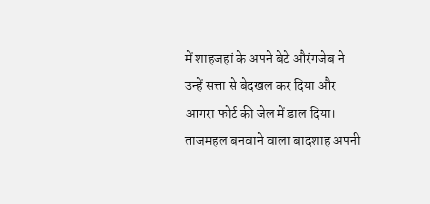में शाहजहां के अपने बेटे औरंगजेब ने उन्हें सत्ता से बेदखल कर दिया और आगरा फोर्ट की जेल में डाल दिया। ताजमहल बनवाने वाला बादशाह अपनी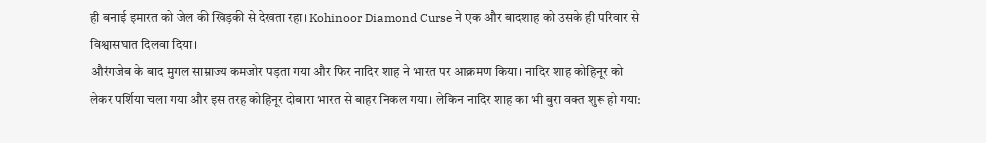ही बनाई इमारत को जेल की खिड़की से देखता रहा। Kohinoor Diamond Curse ने एक और बादशाह को उसके ही परिवार से विश्वासघात दिलवा दिया।
औरंगजेब के बाद मुगल साम्राज्य कमजोर पड़ता गया और फिर नादिर शाह ने भारत पर आक्रमण किया। नादिर शाह कोहिनूर को लेकर पर्शिया चला गया और इस तरह कोहिनूर दोबारा भारत से बाहर निकल गया। लेकिन नादिर शाह का भी बुरा वक्त शुरू हो गया: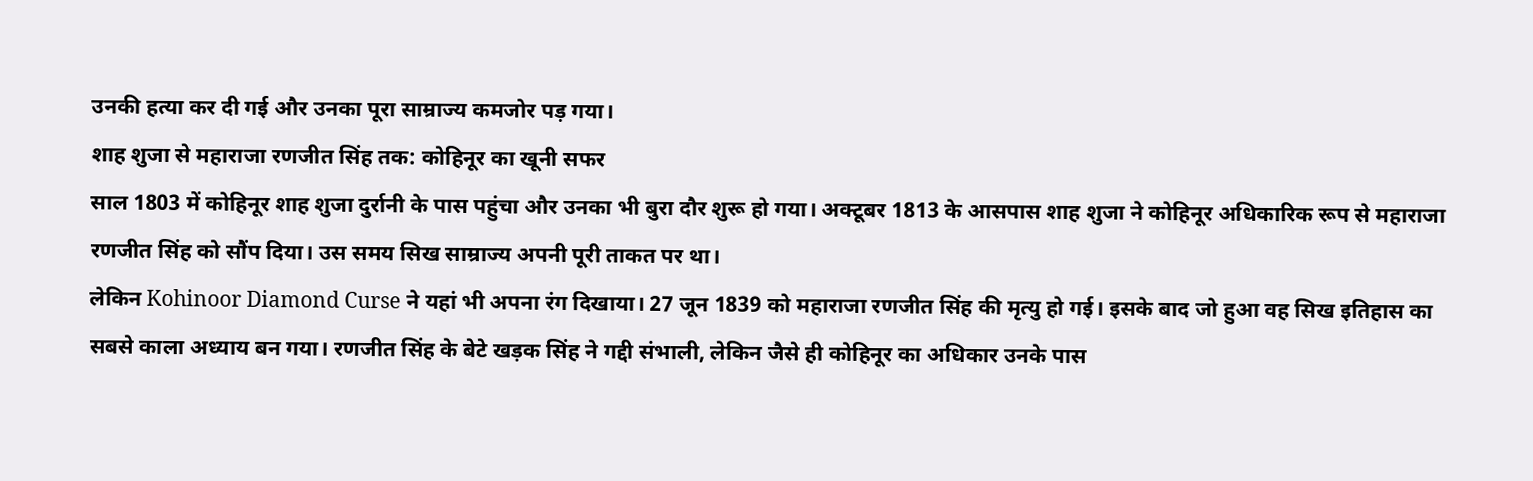उनकी हत्या कर दी गई और उनका पूरा साम्राज्य कमजोर पड़ गया।
शाह शुजा से महाराजा रणजीत सिंह तक: कोहिनूर का खूनी सफर
साल 1803 में कोहिनूर शाह शुजा दुर्रानी के पास पहुंचा और उनका भी बुरा दौर शुरू हो गया। अक्टूबर 1813 के आसपास शाह शुजा ने कोहिनूर अधिकारिक रूप से महाराजा रणजीत सिंह को सौंप दिया। उस समय सिख साम्राज्य अपनी पूरी ताकत पर था।
लेकिन Kohinoor Diamond Curse ने यहां भी अपना रंग दिखाया। 27 जून 1839 को महाराजा रणजीत सिंह की मृत्यु हो गई। इसके बाद जो हुआ वह सिख इतिहास का सबसे काला अध्याय बन गया। रणजीत सिंह के बेटे खड़क सिंह ने गद्दी संभाली, लेकिन जैसे ही कोहिनूर का अधिकार उनके पास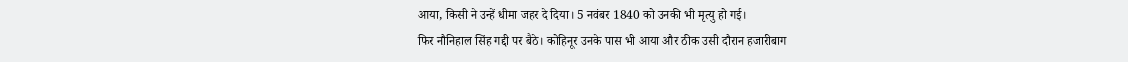आया, किसी ने उन्हें धीमा जहर दे दिया। 5 नवंबर 1840 को उनकी भी मृत्यु हो गई।
फिर नौनिहाल सिंह गद्दी पर बैठे। कोहिनूर उनके पास भी आया और ठीक उसी दौरान हजारीबाग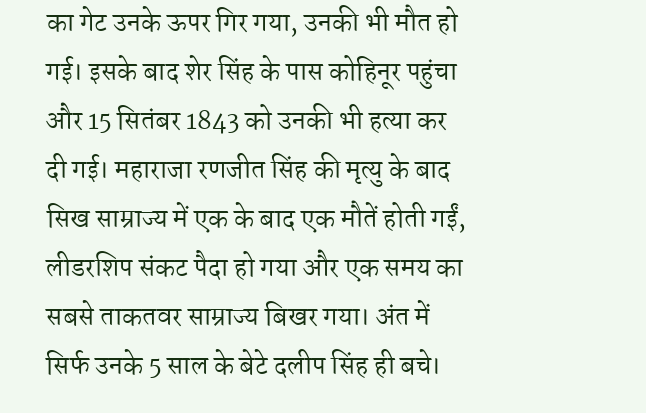का गेट उनके ऊपर गिर गया, उनकी भी मौत हो गई। इसके बाद शेर सिंह के पास कोहिनूर पहुंचा और 15 सितंबर 1843 को उनकी भी हत्या कर दी गई। महाराजा रणजीत सिंह की मृत्यु के बाद सिख साम्राज्य में एक के बाद एक मौतें होती गईं, लीडरशिप संकट पैदा हो गया और एक समय का सबसे ताकतवर साम्राज्य बिखर गया। अंत में सिर्फ उनके 5 साल के बेटे दलीप सिंह ही बचे।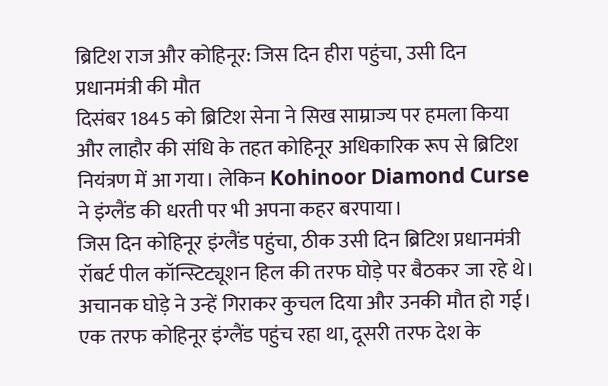ब्रिटिश राज और कोहिनूर: जिस दिन हीरा पहुंचा, उसी दिन प्रधानमंत्री की मौत
दिसंबर 1845 को ब्रिटिश सेना ने सिख साम्राज्य पर हमला किया और लाहौर की संधि के तहत कोहिनूर अधिकारिक रूप से ब्रिटिश नियंत्रण में आ गया। लेकिन Kohinoor Diamond Curse ने इंग्लैंड की धरती पर भी अपना कहर बरपाया।
जिस दिन कोहिनूर इंग्लैंड पहुंचा, ठीक उसी दिन ब्रिटिश प्रधानमंत्री रॉबर्ट पील कॉन्स्टिट्यूशन हिल की तरफ घोड़े पर बैठकर जा रहे थे। अचानक घोड़े ने उन्हें गिराकर कुचल दिया और उनकी मौत हो गई। एक तरफ कोहिनूर इंग्लैंड पहुंच रहा था, दूसरी तरफ देश के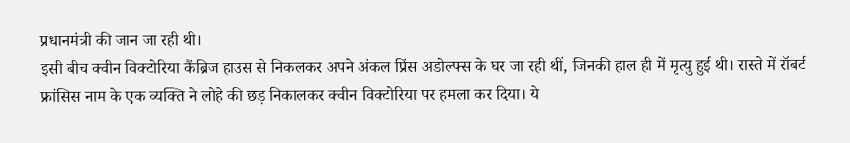प्रधानमंत्री की जान जा रही थी।
इसी बीच क्वीन विक्टोरिया कैंब्रिज हाउस से निकलकर अपने अंकल प्रिंस अडोल्फ्स के घर जा रही थीं, जिनकी हाल ही में मृत्यु हुई थी। रास्ते में रॉबर्ट फ्रांसिस नाम के एक व्यक्ति ने लोहे की छड़ निकालकर क्वीन विक्टोरिया पर हमला कर दिया। ये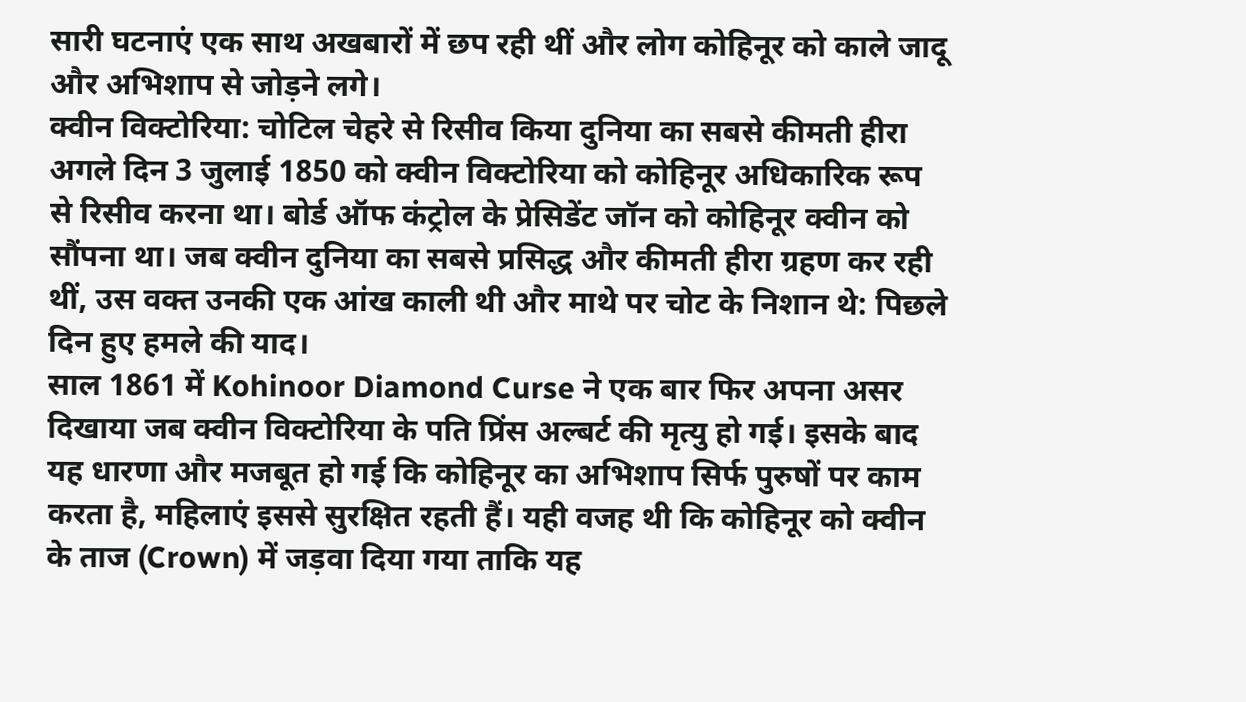सारी घटनाएं एक साथ अखबारों में छप रही थीं और लोग कोहिनूर को काले जादू और अभिशाप से जोड़ने लगे।
क्वीन विक्टोरिया: चोटिल चेहरे से रिसीव किया दुनिया का सबसे कीमती हीरा
अगले दिन 3 जुलाई 1850 को क्वीन विक्टोरिया को कोहिनूर अधिकारिक रूप से रिसीव करना था। बोर्ड ऑफ कंट्रोल के प्रेसिडेंट जॉन को कोहिनूर क्वीन को सौंपना था। जब क्वीन दुनिया का सबसे प्रसिद्ध और कीमती हीरा ग्रहण कर रही थीं, उस वक्त उनकी एक आंख काली थी और माथे पर चोट के निशान थे: पिछले दिन हुए हमले की याद।
साल 1861 में Kohinoor Diamond Curse ने एक बार फिर अपना असर दिखाया जब क्वीन विक्टोरिया के पति प्रिंस अल्बर्ट की मृत्यु हो गई। इसके बाद यह धारणा और मजबूत हो गई कि कोहिनूर का अभिशाप सिर्फ पुरुषों पर काम करता है, महिलाएं इससे सुरक्षित रहती हैं। यही वजह थी कि कोहिनूर को क्वीन के ताज (Crown) में जड़वा दिया गया ताकि यह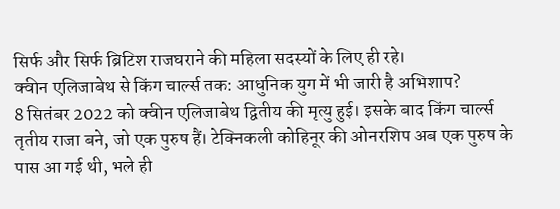सिर्फ और सिर्फ ब्रिटिश राजघराने की महिला सदस्यों के लिए ही रहे।
क्वीन एलिजाबेथ से किंग चार्ल्स तक: आधुनिक युग में भी जारी है अभिशाप?
8 सितंबर 2022 को क्वीन एलिजाबेथ द्वितीय की मृत्यु हुई। इसके बाद किंग चार्ल्स तृतीय राजा बने, जो एक पुरुष हैं। टेक्निकली कोहिनूर की ओनरशिप अब एक पुरुष के पास आ गई थी, भले ही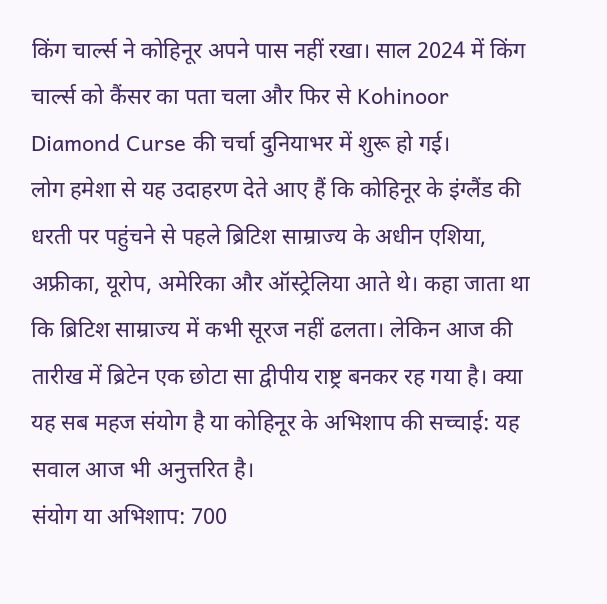किंग चार्ल्स ने कोहिनूर अपने पास नहीं रखा। साल 2024 में किंग चार्ल्स को कैंसर का पता चला और फिर से Kohinoor Diamond Curse की चर्चा दुनियाभर में शुरू हो गई।
लोग हमेशा से यह उदाहरण देते आए हैं कि कोहिनूर के इंग्लैंड की धरती पर पहुंचने से पहले ब्रिटिश साम्राज्य के अधीन एशिया, अफ्रीका, यूरोप, अमेरिका और ऑस्ट्रेलिया आते थे। कहा जाता था कि ब्रिटिश साम्राज्य में कभी सूरज नहीं ढलता। लेकिन आज की तारीख में ब्रिटेन एक छोटा सा द्वीपीय राष्ट्र बनकर रह गया है। क्या यह सब महज संयोग है या कोहिनूर के अभिशाप की सच्चाई: यह सवाल आज भी अनुत्तरित है।
संयोग या अभिशाप: 700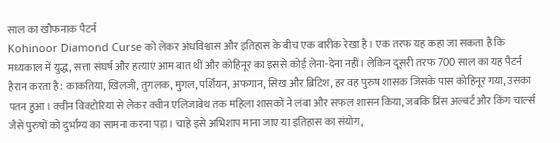साल का खौफनाक पैटर्न
Kohinoor Diamond Curse को लेकर अंधविश्वास और इतिहास के बीच एक बारीक रेखा है। एक तरफ यह कहा जा सकता है कि मध्यकाल में युद्ध, सत्ता संघर्ष और हत्याएं आम बात थीं और कोहिनूर का इससे कोई लेना-देना नहीं। लेकिन दूसरी तरफ 700 साल का यह पैटर्न हैरान करता है: काकतिया, खिलजी, तुगलक, मुगल, पर्शियन, अफगान, सिख और ब्रिटिश, हर वह पुरुष शासक जिसके पास कोहिनूर गया, उसका पतन हुआ। क्वीन विक्टोरिया से लेकर क्वीन एलिजाबेथ तक महिला शासकों ने लंबा और सफल शासन किया, जबकि प्रिंस अल्बर्ट और किंग चार्ल्स जैसे पुरुषों को दुर्भाग्य का सामना करना पड़ा। चाहे इसे अभिशाप माना जाए या इतिहास का संयोग,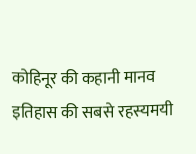कोहिनूर की कहानी मानव इतिहास की सबसे रहस्यमयी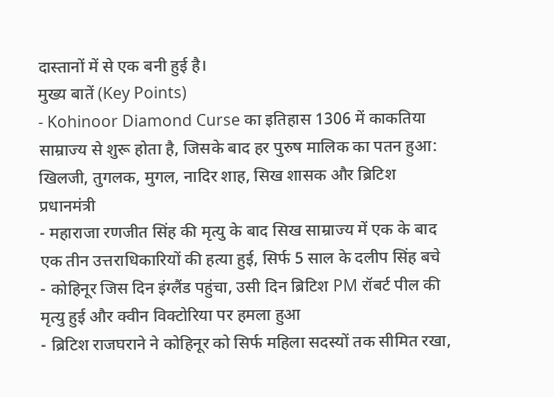दास्तानों में से एक बनी हुई है।
मुख्य बातें (Key Points)
- Kohinoor Diamond Curse का इतिहास 1306 में काकतिया साम्राज्य से शुरू होता है, जिसके बाद हर पुरुष मालिक का पतन हुआ: खिलजी, तुगलक, मुगल, नादिर शाह, सिख शासक और ब्रिटिश प्रधानमंत्री
- महाराजा रणजीत सिंह की मृत्यु के बाद सिख साम्राज्य में एक के बाद एक तीन उत्तराधिकारियों की हत्या हुई, सिर्फ 5 साल के दलीप सिंह बचे
- कोहिनूर जिस दिन इंग्लैंड पहुंचा, उसी दिन ब्रिटिश PM रॉबर्ट पील की मृत्यु हुई और क्वीन विक्टोरिया पर हमला हुआ
- ब्रिटिश राजघराने ने कोहिनूर को सिर्फ महिला सदस्यों तक सीमित रखा,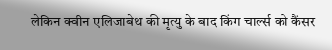लेकिन क्वीन एलिजाबेथ की मृत्यु के बाद किंग चार्ल्स को कैंसर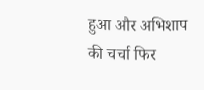हुआ और अभिशाप की चर्चा फिर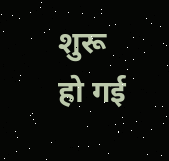शुरू हो गई